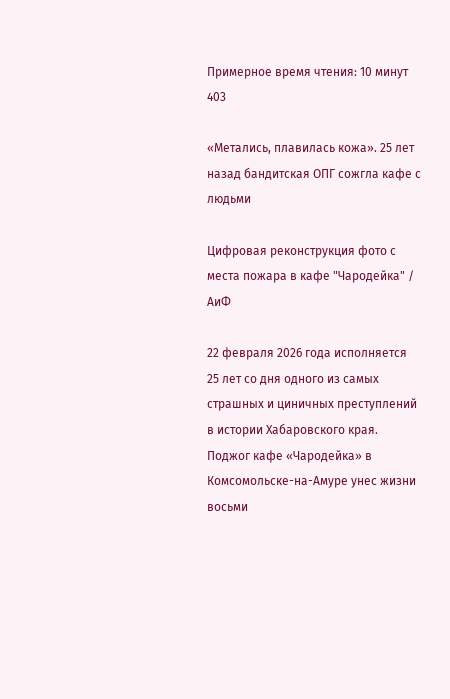Примерное время чтения: 10 минут
403

«Метались, плавилась кожа». 25 лет назад бандитская ОПГ сожгла кафе с людьми

Цифровая реконструкция фото с места пожара в кафе "Чародейка" / АиФ

22 февраля 2026 года исполняется 25 лет со дня одного из самых страшных и циничных преступлений в истории Хабаровского края. Поджог кафе «Чародейка» в Комсомольске-на-Амуре унес жизни восьми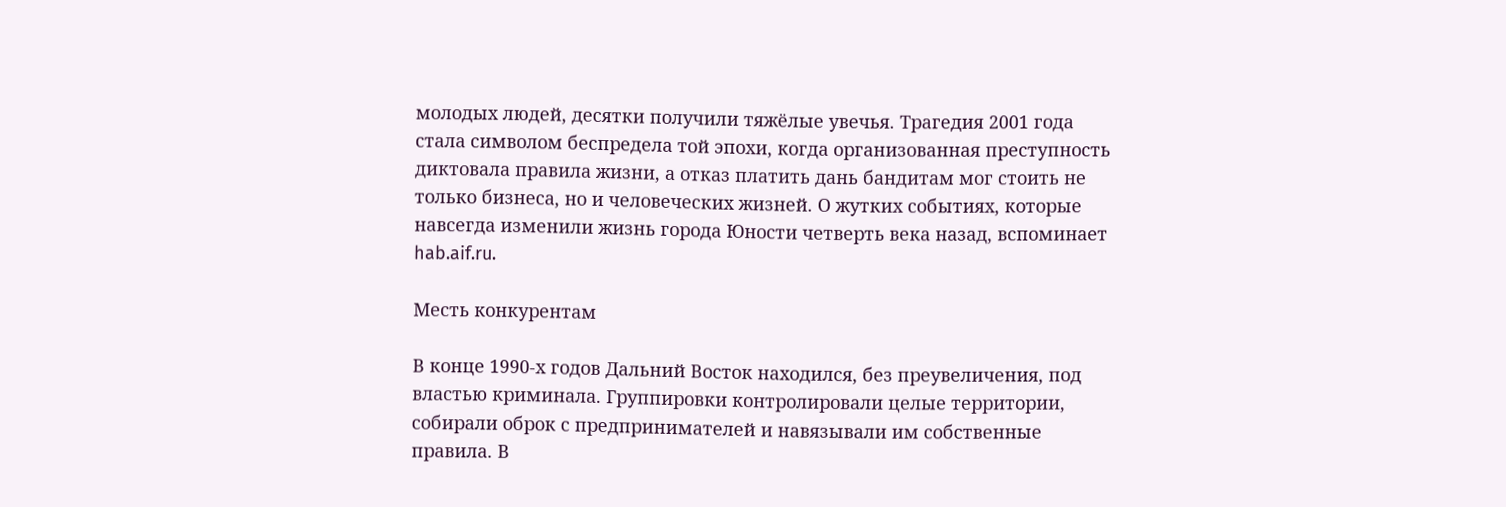молодых людей, десятки получили тяжёлые увечья. Трагедия 2001 года стала символом беспредела той эпохи, когда организованная преступность диктовала правила жизни, а отказ платить дань бандитам мог стоить не только бизнеса, но и человеческих жизней. О жутких событиях, которые навсегда изменили жизнь города Юности четверть века назад, вспоминает hab.aif.ru.

Месть конкурентам

В конце 1990-х годов Дальний Восток находился, без преувеличения, под властью криминала. Группировки контролировали целые территории, собирали оброк с предпринимателей и навязывали им собственные правила. В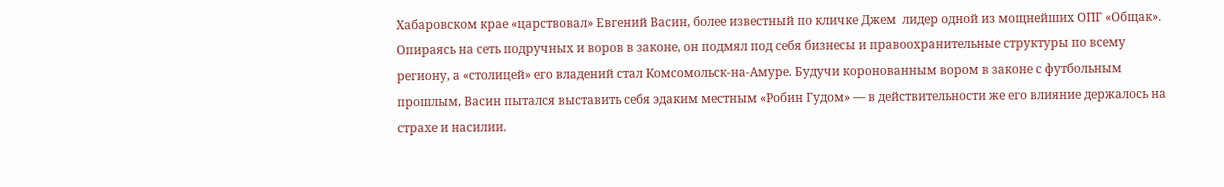Хабаровском крае «царствовал» Евгений Васин, более известный по кличке Джем  лидер одной из мощнейших ОПГ «Общак». Опираясь на сеть подручных и воров в законе, он подмял под себя бизнесы и правоохранительные структуры по всему региону, а «столицей» его владений стал Комсомольск-на-Амуре. Будучи коронованным вором в законе с футбольным прошлым, Васин пытался выставить себя эдаким местным «Робин Гудом» — в действительности же его влияние держалось на страхе и насилии.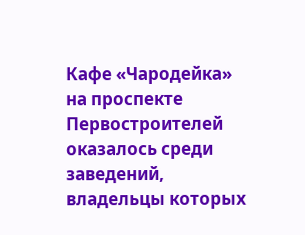Кафе «Чародейка» на проспекте Первостроителей оказалось среди заведений, владельцы которых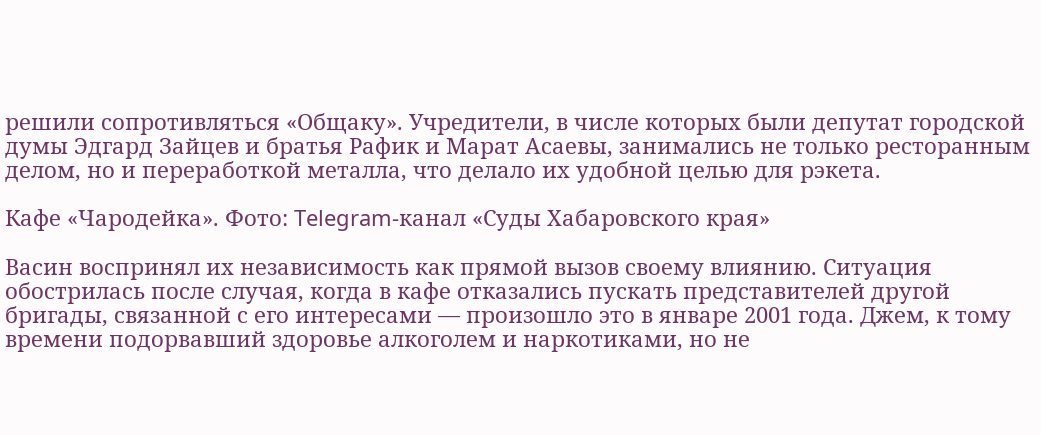решили сопротивляться «Общаку». Учредители, в числе которых были депутат городской думы Эдгард Зайцев и братья Рафик и Марат Асаевы, занимались не только ресторанным делом, но и переработкой металла, что делало их удобной целью для рэкета.

Кафе «Чародейка». Фото: Telegram-канал «Суды Хабаровского края»

Васин воспринял их независимость как прямой вызов своему влиянию. Ситуация обострилась после случая, когда в кафе отказались пускать представителей другой бригады, связанной с его интересами — произошло это в январе 2001 года. Джем, к тому времени подорвавший здоровье алкоголем и наркотиками, но не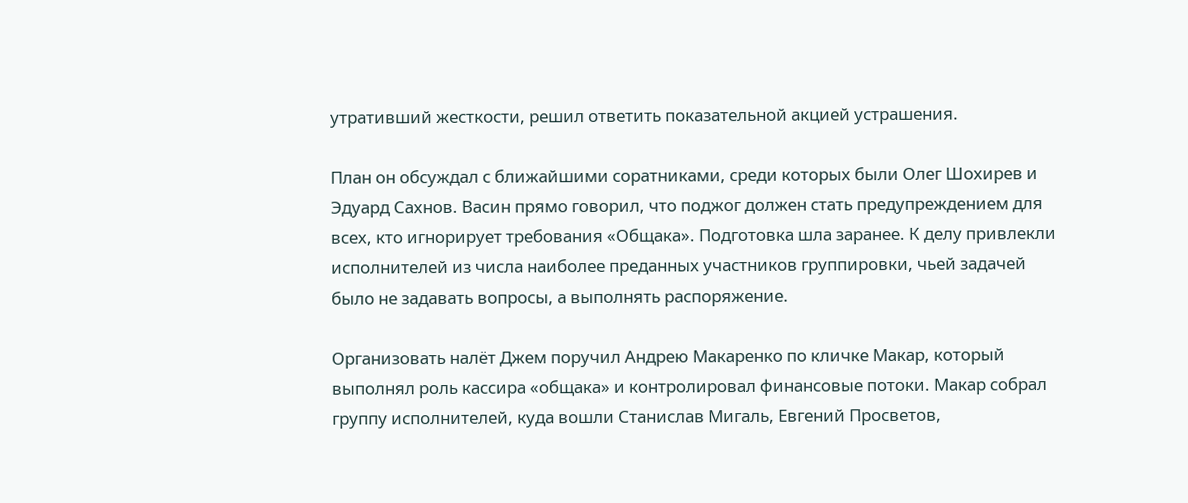утративший жесткости, решил ответить показательной акцией устрашения.

План он обсуждал с ближайшими соратниками, среди которых были Олег Шохирев и Эдуард Сахнов. Васин прямо говорил, что поджог должен стать предупреждением для всех, кто игнорирует требования «Общака». Подготовка шла заранее. К делу привлекли исполнителей из числа наиболее преданных участников группировки, чьей задачей было не задавать вопросы, а выполнять распоряжение.

Организовать налёт Джем поручил Андрею Макаренко по кличке Макар, который выполнял роль кассира «общака» и контролировал финансовые потоки. Макар собрал группу исполнителей, куда вошли Станислав Мигаль, Евгений Просветов,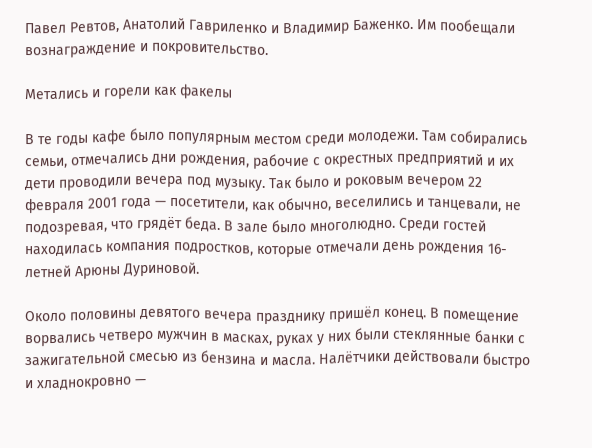Павел Ревтов, Анатолий Гавриленко и Владимир Баженко. Им пообещали вознаграждение и покровительство.

Метались и горели как факелы

В те годы кафе было популярным местом среди молодежи. Там собирались семьи, отмечались дни рождения, рабочие с окрестных предприятий и их дети проводили вечера под музыку. Так было и роковым вечером 22 февраля 2001 года — посетители, как обычно, веселились и танцевали, не подозревая, что грядёт беда. В зале было многолюдно. Среди гостей находилась компания подростков, которые отмечали день рождения 16-летней Арюны Дуриновой.

Около половины девятого вечера празднику пришёл конец. В помещение ворвались четверо мужчин в масках, руках у них были стеклянные банки с зажигательной смесью из бензина и масла. Налётчики действовали быстро и хладнокровно —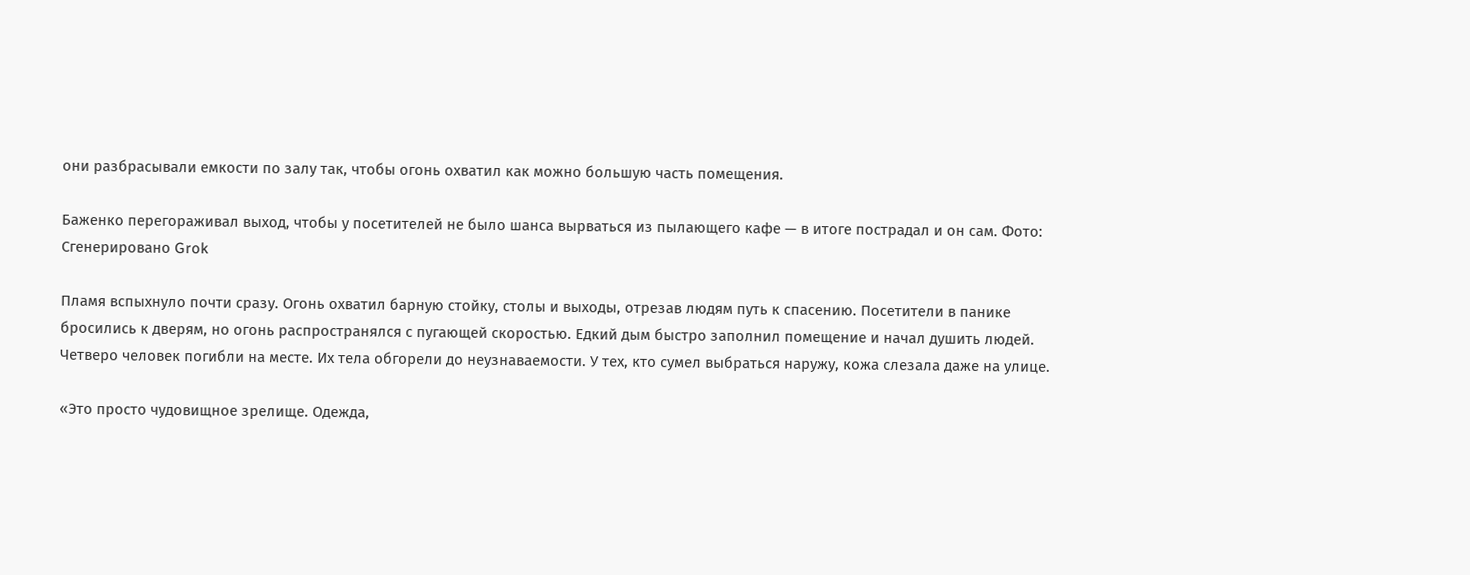они разбрасывали емкости по залу так, чтобы огонь охватил как можно большую часть помещения.

Баженко перегораживал выход, чтобы у посетителей не было шанса вырваться из пылающего кафе — в итоге пострадал и он сам. Фото: Сгенерировано Grok

Пламя вспыхнуло почти сразу. Огонь охватил барную стойку, столы и выходы, отрезав людям путь к спасению. Посетители в панике бросились к дверям, но огонь распространялся с пугающей скоростью. Едкий дым быстро заполнил помещение и начал душить людей. Четверо человек погибли на месте. Их тела обгорели до неузнаваемости. У тех, кто сумел выбраться наружу, кожа слезала даже на улице.

«Это просто чудовищное зрелище. Одежда,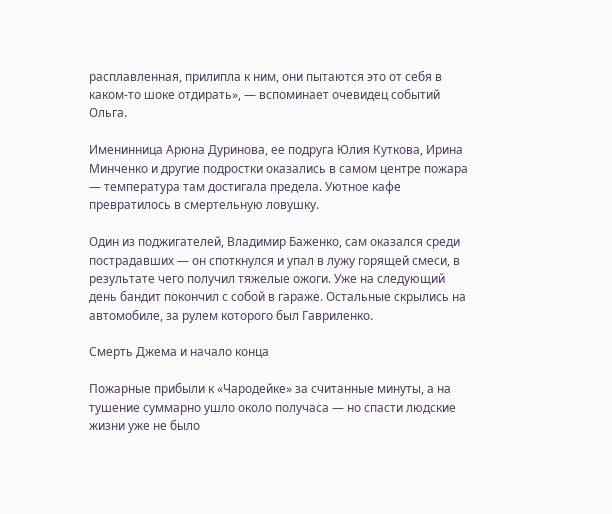расплавленная, прилипла к ним, они пытаются это от себя в каком-то шоке отдирать», — вспоминает очевидец событий Ольга.

Именинница Арюна Дуринова, ее подруга Юлия Куткова, Ирина Минченко и другие подростки оказались в самом центре пожара — температура там достигала предела. Уютное кафе превратилось в смертельную ловушку.

Один из поджигателей, Владимир Баженко, сам оказался среди пострадавших — он споткнулся и упал в лужу горящей смеси, в результате чего получил тяжелые ожоги. Уже на следующий день бандит покончил с собой в гараже. Остальные скрылись на автомобиле, за рулем которого был Гавриленко.

Смерть Джема и начало конца

Пожарные прибыли к «Чародейке» за считанные минуты, а на тушение суммарно ушло около получаса — но спасти людские жизни уже не было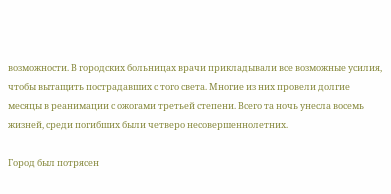возможности. В городских больницах врачи прикладывали все возможные усилия, чтобы вытащить пострадавших с того света. Многие из них провели долгие месяцы в реанимации с ожогами третьей степени. Всего та ночь унесла восемь жизней, среди погибших были четверо несовершеннолетних.

Город был потрясен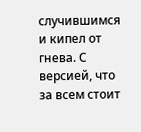случившимся и кипел от гнева. С версией, что за всем стоит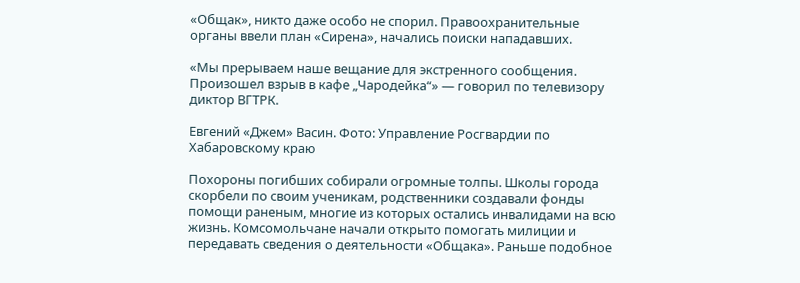«Общак», никто даже особо не спорил. Правоохранительные органы ввели план «Сирена», начались поиски нападавших.

«Мы прерываем наше вещание для экстренного сообщения. Произошел взрыв в кафе „Чародейка“» — говорил по телевизору диктор ВГТРК.

Евгений «Джем» Васин. Фото: Управление Росгвардии по Хабаровскому краю

Похороны погибших собирали огромные толпы. Школы города скорбели по своим ученикам, родственники создавали фонды помощи раненым, многие из которых остались инвалидами на всю жизнь. Комсомольчане начали открыто помогать милиции и передавать сведения о деятельности «Общака». Раньше подобное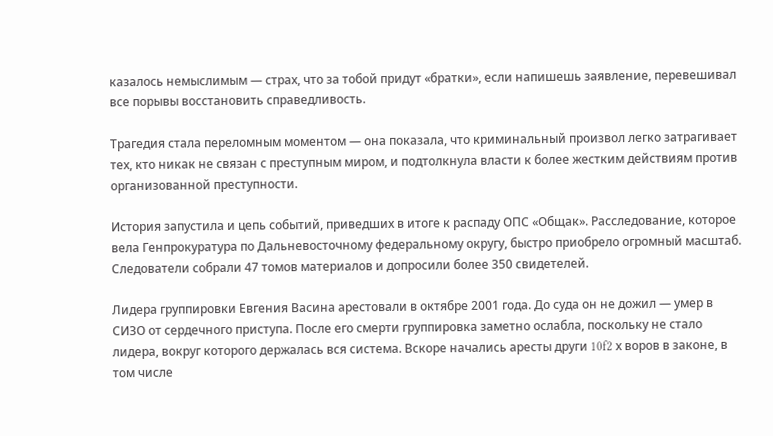казалось немыслимым — страх, что за тобой придут «братки», если напишешь заявление, перевешивал все порывы восстановить справедливость.

Трагедия стала переломным моментом — она показала, что криминальный произвол легко затрагивает тех, кто никак не связан с преступным миром, и подтолкнула власти к более жестким действиям против организованной преступности.

История запустила и цепь событий, приведших в итоге к распаду ОПС «Общак». Расследование, которое вела Генпрокуратура по Дальневосточному федеральному округу, быстро приобрело огромный масштаб. Следователи собрали 47 томов материалов и допросили более 350 свидетелей.

Лидера группировки Евгения Васина арестовали в октябре 2001 года. До суда он не дожил — умер в СИЗО от сердечного приступа. После его смерти группировка заметно ослабла, поскольку не стало лидера, вокруг которого держалась вся система. Вскоре начались аресты други 10f2 х воров в законе, в том числе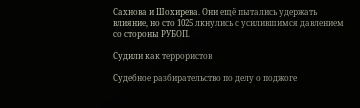Сахнова и Шохирева. Они ещё пытались удержать влияние, но сто 1025 лкнулись с усилившимся давлением со стороны РУБОП.

Судили как террористов

Судебное разбирательство по делу о поджоге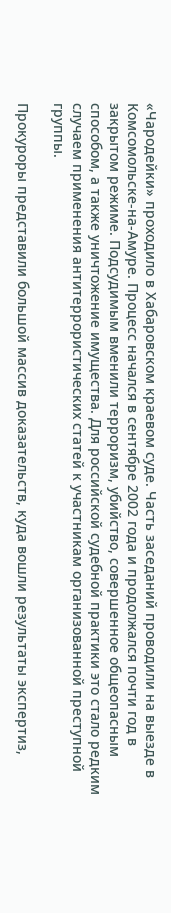«Чародейки» проходило в Хабаровском краевом суде. Часть заседаний проводили на выезде в Комсомольске-на-Амуре. Процесс начался в сентябре 2002 года и продолжался почти год в закрытом режиме. Подсудимым вменили терроризм, убийство, совершенное общеопасным способом, а также уничтожение имущества. Для российской судебной практики это стало редким случаем применения антитеррористических статей к участникам организованной преступной группы.

Прокуроры представили большой массив доказательств, куда вошли результаты экспертиз,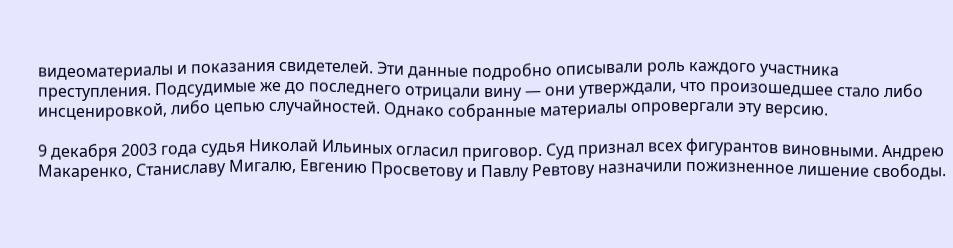видеоматериалы и показания свидетелей. Эти данные подробно описывали роль каждого участника преступления. Подсудимые же до последнего отрицали вину — они утверждали, что произошедшее стало либо инсценировкой, либо цепью случайностей. Однако собранные материалы опровергали эту версию.

9 декабря 2003 года судья Николай Ильиных огласил приговор. Суд признал всех фигурантов виновными. Андрею Макаренко, Станиславу Мигалю, Евгению Просветову и Павлу Ревтову назначили пожизненное лишение свободы.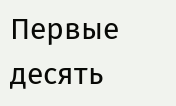Первые десять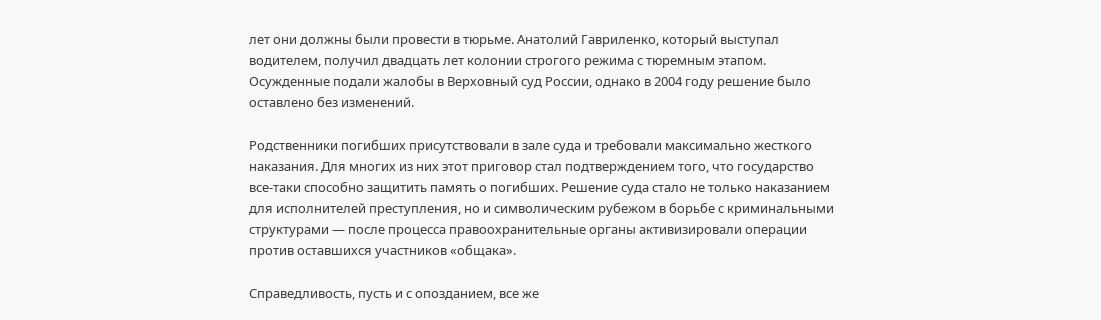лет они должны были провести в тюрьме. Анатолий Гавриленко, который выступал водителем, получил двадцать лет колонии строгого режима с тюремным этапом. Осужденные подали жалобы в Верховный суд России, однако в 2004 году решение было оставлено без изменений.

Родственники погибших присутствовали в зале суда и требовали максимально жесткого наказания. Для многих из них этот приговор стал подтверждением того, что государство все-таки способно защитить память о погибших. Решение суда стало не только наказанием для исполнителей преступления, но и символическим рубежом в борьбе с криминальными структурами — после процесса правоохранительные органы активизировали операции против оставшихся участников «общака».

Справедливость, пусть и с опозданием, все же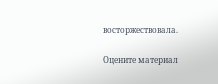восторжествовала.

Оцените материал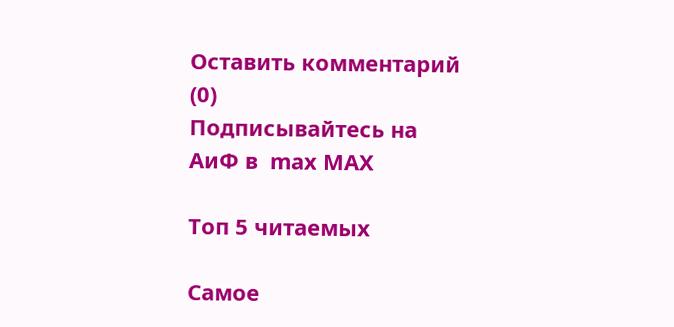Оставить комментарий (0)
Подписывайтесь на АиФ в  max MAX

Топ 5 читаемых

Самое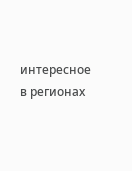интересное в регионах